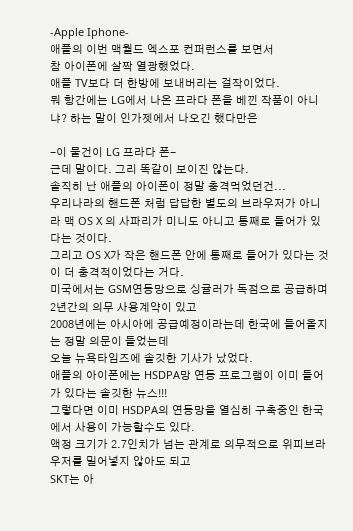-Apple Iphone-
애플의 이번 맥월드 엑스포 컨퍼런스를 보면서
참 아이폰에 살짝 열광했었다.
애플 TV보다 더 한방에 보내버리는 걸작이었다.
뭐 항간에는 LG에서 나온 프라다 폰을 베낀 작품이 아니냐? 하는 말이 인가젯에서 나오긴 했다만은

-이 물건이 LG 프라다 폰-
근데 말이다. 그리 똑같이 보이진 않는다.
솔직히 난 애플의 아이폰이 정말 충격먹었던건...
우리나라의 핸드폰 처럼 답답한 별도의 브라우저가 아니라 맥 OS X 의 사파리가 미니도 아니고 통째로 들어가 있다는 것이다.
그리고 OS X가 작은 핸드폰 안에 통째로 들어가 있다는 것이 더 충격적이었다는 거다.
미국에서는 GSM연동망으로 싱귤러가 독점으로 공급하며 2년간의 의무 사용계약이 있고
2008년에는 아시아에 공급예정이라는데 한국에 들어올지는 정말 의문이 들었는데
오늘 뉴욕타임즈에 솔깃한 기사가 났었다.
애플의 아이폰에는 HSDPA망 연동 프로그램이 이미 들어가 있다는 솔깃한 뉴스!!!
그렇다면 이미 HSDPA의 연동망을 열심히 구축중인 한국에서 사용이 가능할수도 있다.
액정 크기가 2.7인치가 넘는 관계로 의무적으로 위피브라우저를 밀어넣지 않아도 되고
SKT는 아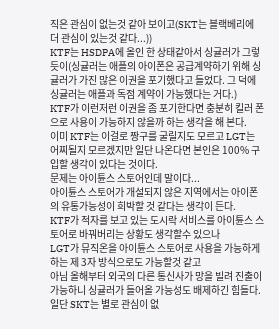직은 관심이 없는것 같아 보이고(SKT는 블랙베리에 더 관심이 있는것 같다...))
KTF는 HSDPA에 올인 한 상태같아서 싱귤러가 그렇듯이(싱귤러는 애플의 아이폰은 공급계약하기 위해 싱귤러가 가진 많은 이권을 포기했다고 들었다. 그 덕에 싱귤러는 애플과 독점 계약이 가능했다는 거다.)
KTF가 이런저런 이권을 좀 포기한다면 충분히 킬러 폰으로 사용이 가능하지 않을까 하는 생각을 해 본다.
이미 KTF는 이걸로 짱구를 굴릴지도 모르고 LGT는 어찌될지 모르겠지만 일단 나온다면 본인은 100% 구입할 생각이 있다는 것이다.
문제는 아이튠스 스토어인데 말이다...
아이튠스 스토어가 개설되지 않은 지역에서는 아이폰의 유통가능성이 희박할 것 같다는 생각이 든다.
KTF가 적자를 보고 있는 도시락 서비스를 아이튠스 스토어로 바꿔버리는 상황도 생각할수 있으나
LGT가 뮤직온을 아이튠스 스토어로 사용을 가능하게 하는 제 3자 방식으로도 가능할것 같고
아님 올해부터 외국의 다른 통신사가 망을 빌려 진출이 가능하니 싱귤러가 들어올 가능성도 배제하긴 힘들다.
일단 SKT는 별로 관심이 없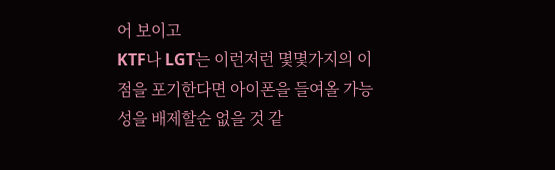어 보이고
KTF나 LGT는 이런저런 몇몇가지의 이점을 포기한다면 아이폰을 들여올 가능성을 배제할순 없을 것 같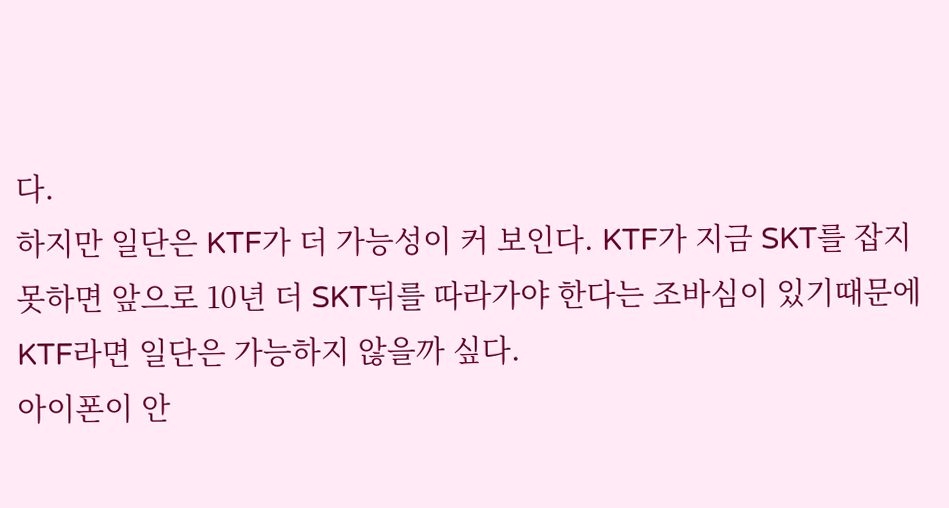다.
하지만 일단은 KTF가 더 가능성이 커 보인다. KTF가 지금 SKT를 잡지 못하면 앞으로 10년 더 SKT뒤를 따라가야 한다는 조바심이 있기때문에 KTF라면 일단은 가능하지 않을까 싶다.
아이폰이 안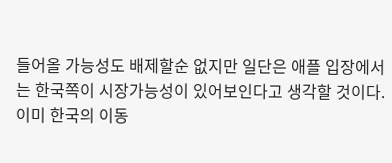들어올 가능성도 배제할순 없지만 일단은 애플 입장에서는 한국쪽이 시장가능성이 있어보인다고 생각할 것이다.
이미 한국의 이동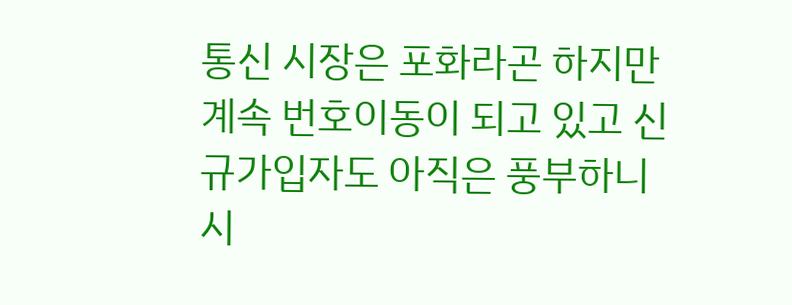통신 시장은 포화라곤 하지만 계속 번호이동이 되고 있고 신규가입자도 아직은 풍부하니 시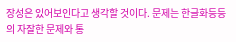장성은 있어보인다고 생각할 것이다. 문제는 한글화등등의 자잘한 문제와 통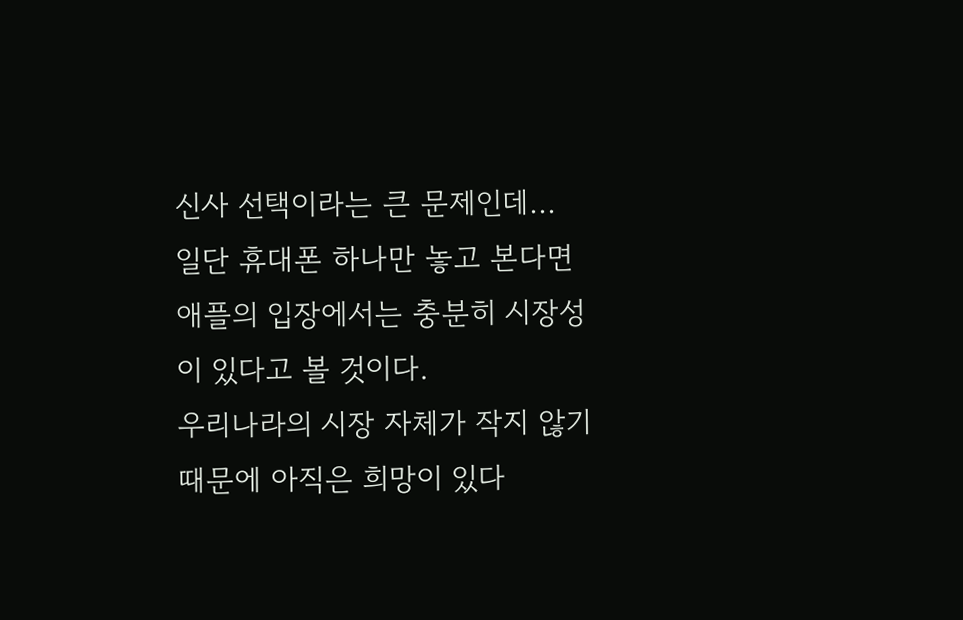신사 선택이라는 큰 문제인데...
일단 휴대폰 하나만 놓고 본다면 애플의 입장에서는 충분히 시장성이 있다고 볼 것이다.
우리나라의 시장 자체가 작지 않기 때문에 아직은 희망이 있다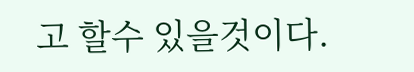고 할수 있을것이다.